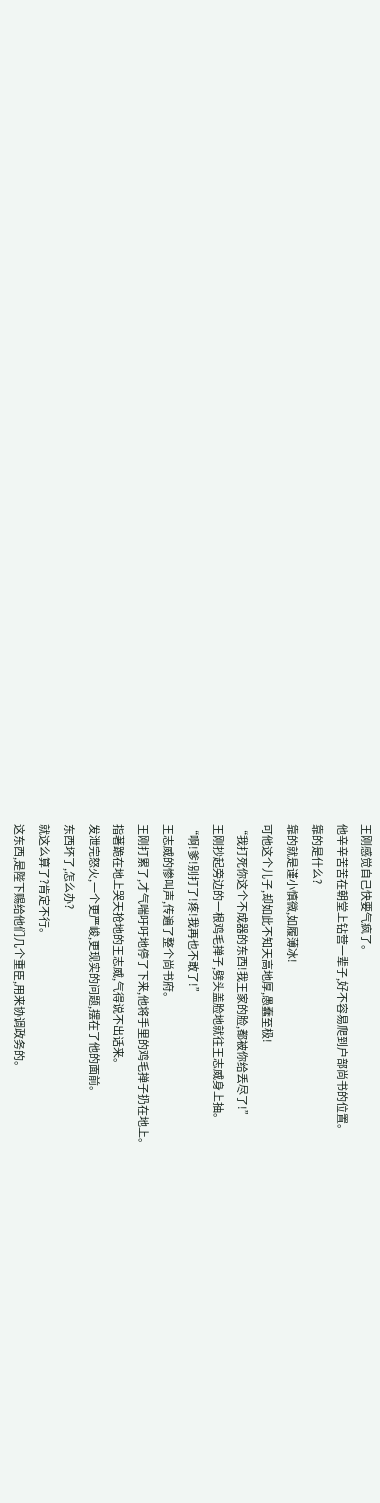王刚感觉自己快要气疯了。
他辛辛苦苦在朝堂上钻营一辈子,好不容易爬到户部尚书的位置。
靠的是什么?
靠的就是谨小慎微,如履薄冰!
可他这个儿子,却如此不知天高地厚,愚蠢至极!
“我打死你这个不成器的东西!我王家的脸,都被你给丢尽了!”
王刚抄起旁边的一根鸡毛掸子,劈头盖脸地就往王志威身上抽。
“啊!爹!别打了!疼!我再也不敢了!”
王志威的惨叫声,传遍了整个尚书府。
王刚打累了,才气喘吁吁地停了下来,他将手里的鸡毛掸子扔在地上。
指著跪在地上哭天抢地的王志威,气得说不出话来。
发泄完怒火,一个更严峻,更现实的问题,摆在了他的面前。
东西坏了,怎么办?
就这么算了?肯定不行。
这东西,是陛下赐给他们几个重臣,用来协调政务的。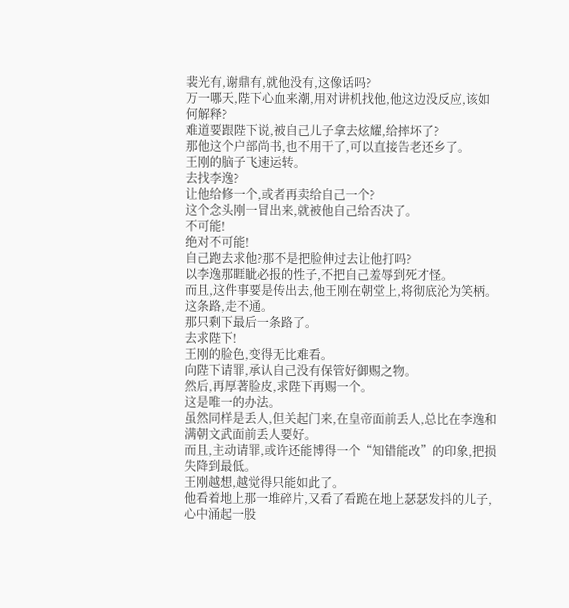裴光有,谢鼎有,就他没有,这像话吗?
万一哪天,陛下心血来潮,用对讲机找他,他这边没反应,该如何解释?
难道要跟陛下说,被自己儿子拿去炫耀,给摔坏了?
那他这个户部尚书,也不用干了,可以直接告老还乡了。
王刚的脑子飞速运转。
去找李逸?
让他给修一个,或者再卖给自己一个?
这个念头刚一冒出来,就被他自己给否决了。
不可能!
绝对不可能!
自己跑去求他?那不是把脸伸过去让他打吗?
以李逸那睚眦必报的性子,不把自己羞辱到死才怪。
而且,这件事要是传出去,他王刚在朝堂上,将彻底沦为笑柄。
这条路,走不通。
那只剩下最后一条路了。
去求陛下!
王刚的脸色,变得无比难看。
向陛下请罪,承认自己没有保管好御赐之物。
然后,再厚著脸皮,求陛下再赐一个。
这是唯一的办法。
虽然同样是丢人,但关起门来,在皇帝面前丢人,总比在李逸和满朝文武面前丢人要好。
而且,主动请罪,或许还能博得一个“知错能改”的印象,把损失降到最低。
王刚越想,越觉得只能如此了。
他看着地上那一堆碎片,又看了看跪在地上瑟瑟发抖的儿子,心中涌起一股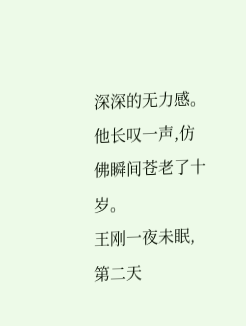深深的无力感。
他长叹一声,仿佛瞬间苍老了十岁。
王刚一夜未眠,第二天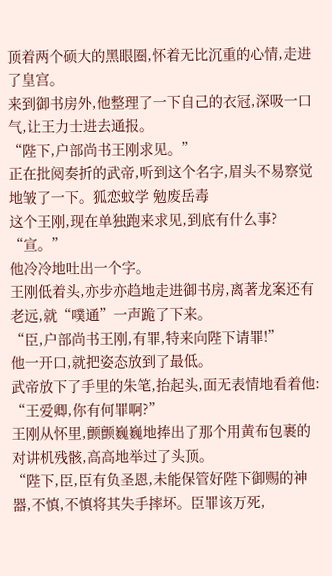顶着两个硕大的黑眼圈,怀着无比沉重的心情,走进了皇宫。
来到御书房外,他整理了一下自己的衣冠,深吸一口气,让王力士进去通报。
“陛下,户部尚书王刚求见。”
正在批阅奏折的武帝,听到这个名字,眉头不易察觉地皱了一下。狐恋蚊学 勉废岳毒
这个王刚,现在单独跑来求见,到底有什么事?
“宣。”
他冷冷地吐出一个字。
王刚低着头,亦步亦趋地走进御书房,离著龙案还有老远,就“噗通”一声跪了下来。
“臣,户部尚书王刚,有罪,特来向陛下请罪!”
他一开口,就把姿态放到了最低。
武帝放下了手里的朱笔,抬起头,面无表情地看着他:
“王爱卿,你有何罪啊?”
王刚从怀里,颤颤巍巍地捧出了那个用黄布包裹的对讲机残骸,高高地举过了头顶。
“陛下,臣,臣有负圣恩,未能保管好陛下御赐的神器,不慎,不慎将其失手摔坏。臣罪该万死,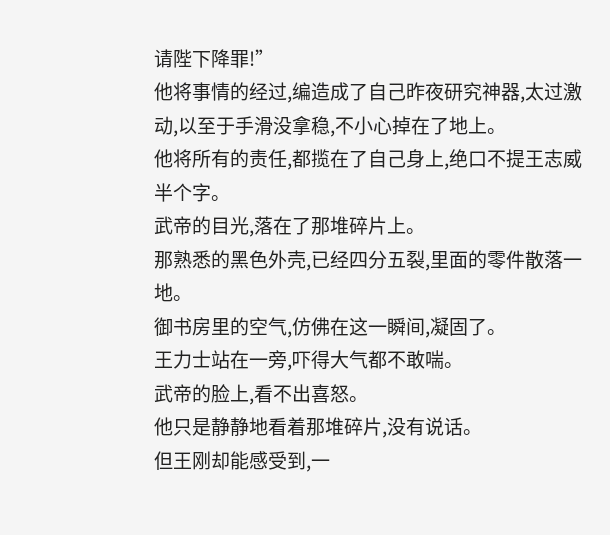请陛下降罪!”
他将事情的经过,编造成了自己昨夜研究神器,太过激动,以至于手滑没拿稳,不小心掉在了地上。
他将所有的责任,都揽在了自己身上,绝口不提王志威半个字。
武帝的目光,落在了那堆碎片上。
那熟悉的黑色外壳,已经四分五裂,里面的零件散落一地。
御书房里的空气,仿佛在这一瞬间,凝固了。
王力士站在一旁,吓得大气都不敢喘。
武帝的脸上,看不出喜怒。
他只是静静地看着那堆碎片,没有说话。
但王刚却能感受到,一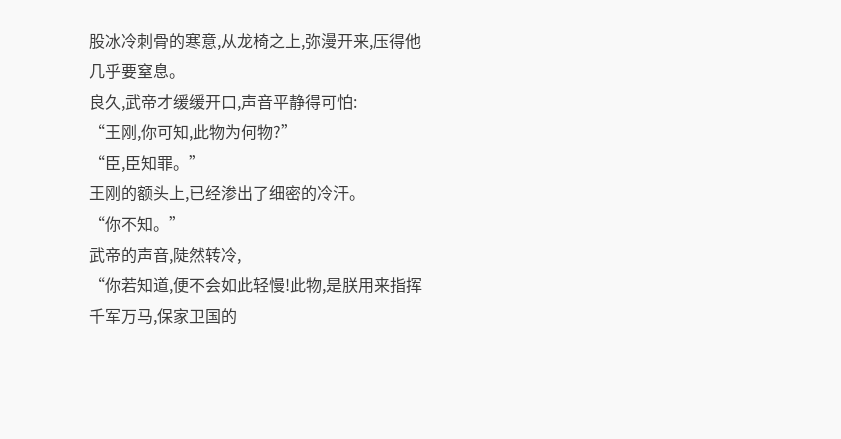股冰冷刺骨的寒意,从龙椅之上,弥漫开来,压得他几乎要窒息。
良久,武帝才缓缓开口,声音平静得可怕:
“王刚,你可知,此物为何物?”
“臣,臣知罪。”
王刚的额头上,已经渗出了细密的冷汗。
“你不知。”
武帝的声音,陡然转冷,
“你若知道,便不会如此轻慢!此物,是朕用来指挥千军万马,保家卫国的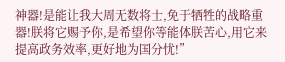神器!是能让我大周无数将士,免于牺牲的战略重器!朕将它赐予你,是希望你等能体朕苦心,用它来提高政务效率,更好地为国分忧!”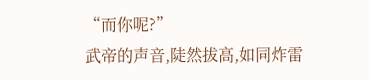“而你呢?”
武帝的声音,陡然拔高,如同炸雷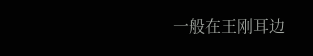一般在王刚耳边